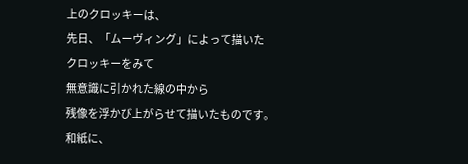上のクロッキーは、
先日、「ムーヴィング」によって描いた
クロッキーをみて
無意識に引かれた線の中から
残像を浮かび上がらせて描いたものです。
和紙に、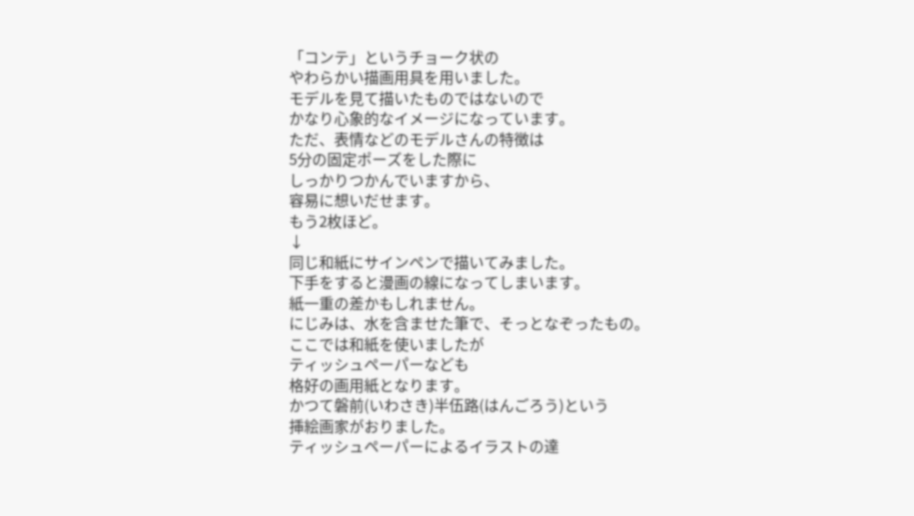「コンテ」というチョーク状の
やわらかい描画用具を用いました。
モデルを見て描いたものではないので
かなり心象的なイメージになっています。
ただ、表情などのモデルさんの特徴は
5分の固定ポーズをした際に
しっかりつかんでいますから、
容易に想いだせます。
もう2枚ほど。
↓
同じ和紙にサインペンで描いてみました。
下手をすると漫画の線になってしまいます。
紙一重の差かもしれません。
にじみは、水を含ませた筆で、そっとなぞったもの。
ここでは和紙を使いましたが
ティッシュペーパーなども
格好の画用紙となります。
かつて磐前(いわさき)半伍路(はんごろう)という
挿絵画家がおりました。
ティッシュペーパーによるイラストの達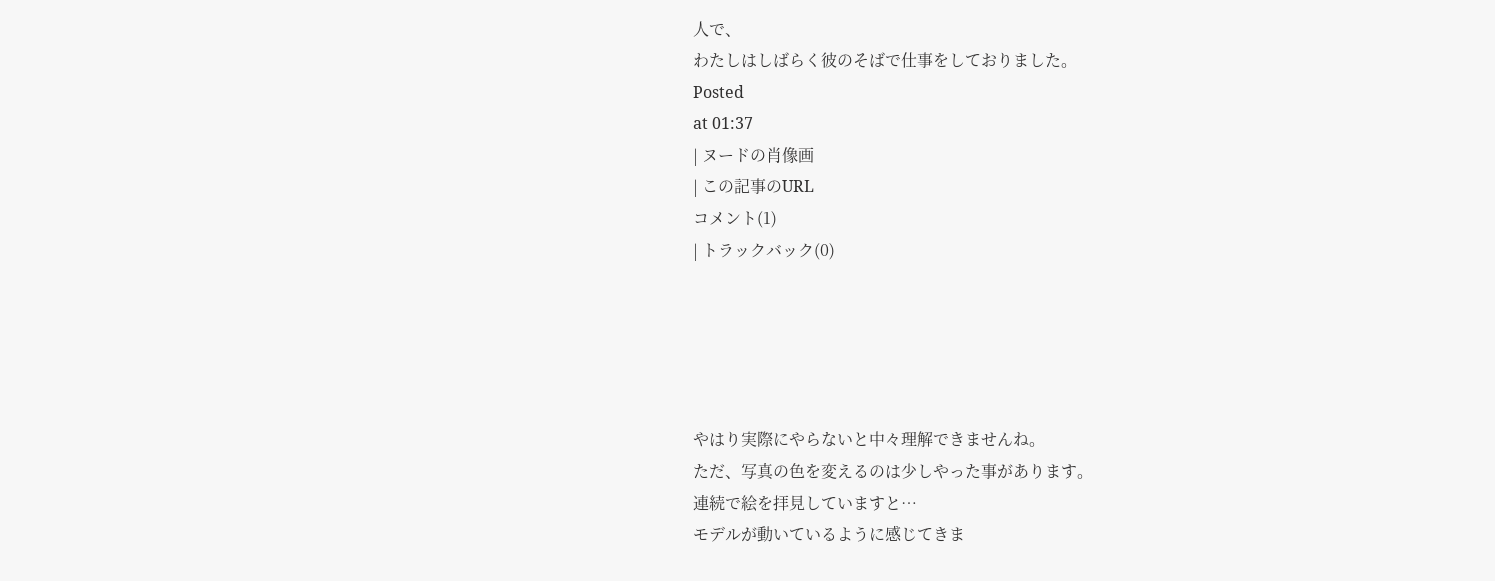人で、
わたしはしばらく彼のそばで仕事をしておりました。
Posted
at 01:37
| ヌードの肖像画
| この記事のURL
コメント(1)
| トラックバック(0)





やはり実際にやらないと中々理解できませんね。
ただ、写真の色を変えるのは少しやった事があります。
連続で絵を拝見していますと…
モデルが動いているように感じてきま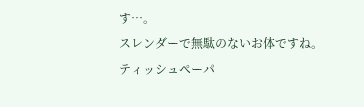す…。
スレンダーで無駄のないお体ですね。
ティッシュペーパ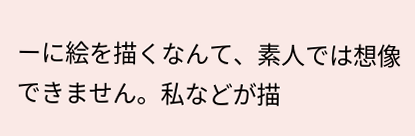ーに絵を描くなんて、素人では想像できません。私などが描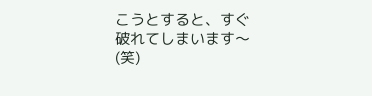こうとすると、すぐ破れてしまいます〜(笑)